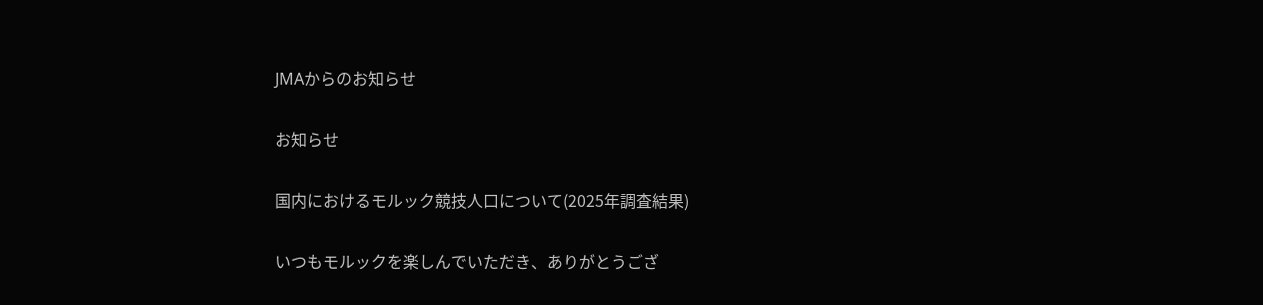JMAからのお知らせ

お知らせ

国内におけるモルック競技人口について(2025年調査結果)

いつもモルックを楽しんでいただき、ありがとうござ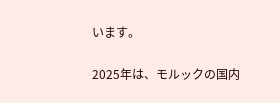います。

2025年は、モルックの国内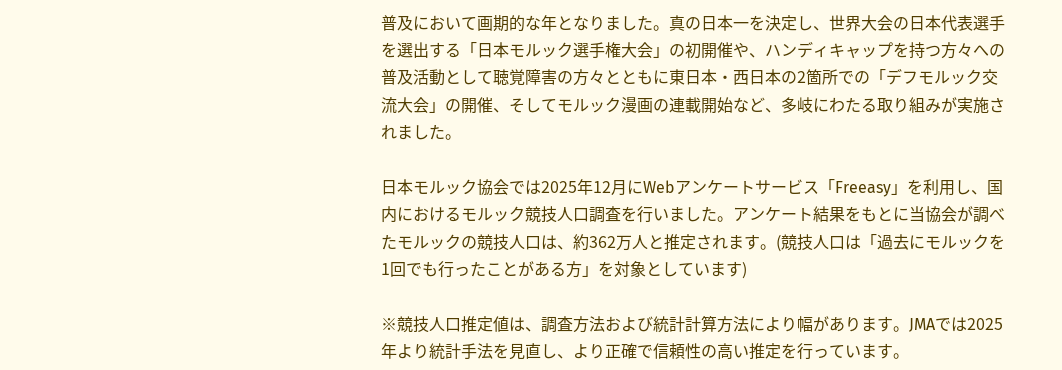普及において画期的な年となりました。真の日本一を決定し、世界大会の日本代表選手を選出する「日本モルック選手権大会」の初開催や、ハンディキャップを持つ方々への普及活動として聴覚障害の方々とともに東日本・西日本の2箇所での「デフモルック交流大会」の開催、そしてモルック漫画の連載開始など、多岐にわたる取り組みが実施されました。

日本モルック協会では2025年12月にWebアンケートサービス「Freeasy」を利用し、国内におけるモルック競技人口調査を行いました。アンケート結果をもとに当協会が調べたモルックの競技人口は、約362万人と推定されます。(競技人口は「過去にモルックを1回でも行ったことがある方」を対象としています)

※競技人口推定値は、調査方法および統計計算方法により幅があります。JMAでは2025年より統計手法を見直し、より正確で信頼性の高い推定を行っています。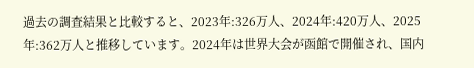過去の調査結果と比較すると、2023年:326万人、2024年:420万人、2025年:362万人と推移しています。2024年は世界大会が函館で開催され、国内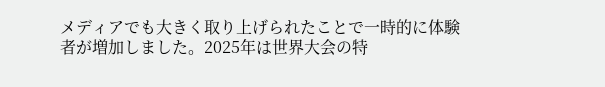メディアでも大きく取り上げられたことで一時的に体験者が増加しました。2025年は世界大会の特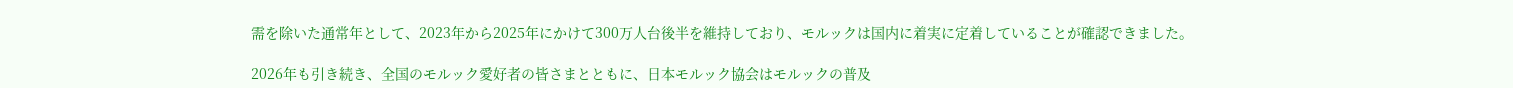需を除いた通常年として、2023年から2025年にかけて300万人台後半を維持しており、モルックは国内に着実に定着していることが確認できました。

2026年も引き続き、全国のモルック愛好者の皆さまとともに、日本モルック協会はモルックの普及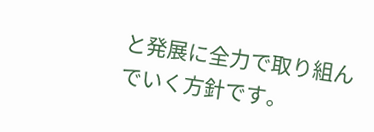と発展に全力で取り組んでいく方針です。